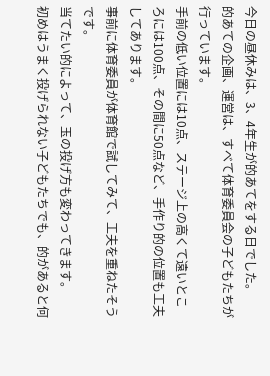今日の昼休みは、3、4年生が的あてをする日でした。
的あての企画、運営は、すべて体育委員会の子どもたちが行っています。
手前の低い位置には10点、ステージ上の高くて遠いところには100点、その間に50点など、手作り的の位置も工夫してあります。
事前に体育委員が体育館で試してみて、工夫を重ねたそうです。
当てたい的によって、玉の投げ方も変わってきます。
初めはうまく投げられない子どもたちでも、的があると何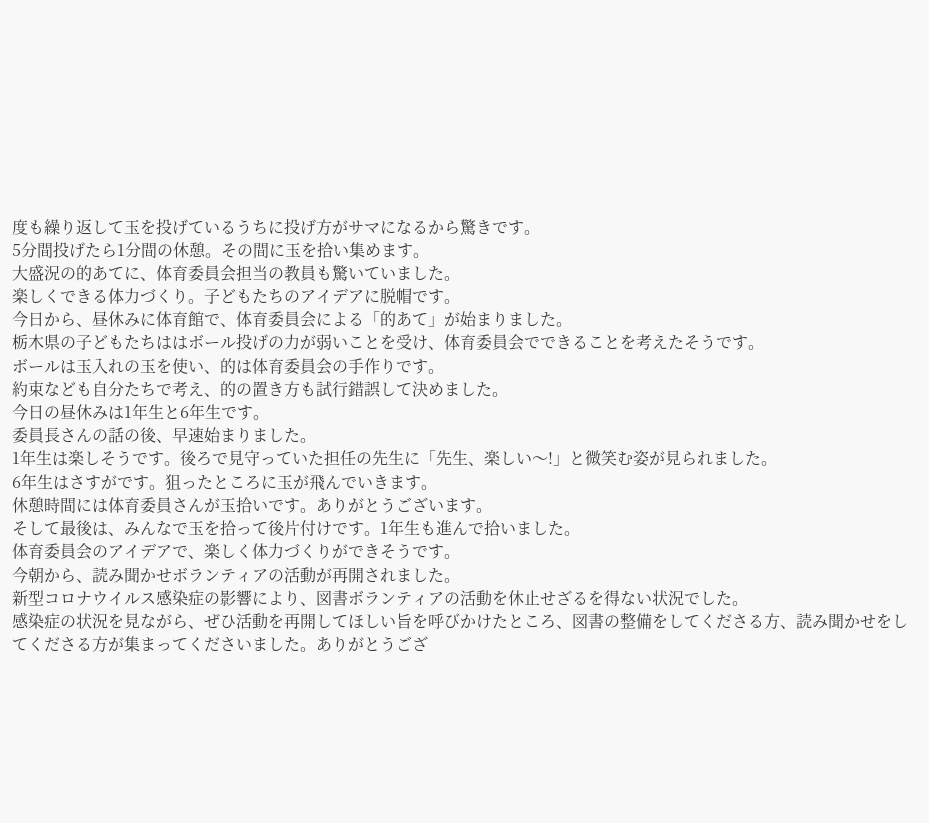度も繰り返して玉を投げているうちに投げ方がサマになるから驚きです。
5分間投げたら1分間の休憩。その間に玉を拾い集めます。
大盛況の的あてに、体育委員会担当の教員も驚いていました。
楽しくできる体力づくり。子どもたちのアイデアに脱帽です。
今日から、昼休みに体育館で、体育委員会による「的あて」が始まりました。
栃木県の子どもたちははボール投げの力が弱いことを受け、体育委員会でできることを考えたそうです。
ボールは玉入れの玉を使い、的は体育委員会の手作りです。
約束なども自分たちで考え、的の置き方も試行錯誤して決めました。
今日の昼休みは1年生と6年生です。
委員長さんの話の後、早速始まりました。
1年生は楽しそうです。後ろで見守っていた担任の先生に「先生、楽しい〜!」と微笑む姿が見られました。
6年生はさすがです。狙ったところに玉が飛んでいきます。
休憩時間には体育委員さんが玉拾いです。ありがとうございます。
そして最後は、みんなで玉を拾って後片付けです。1年生も進んで拾いました。
体育委員会のアイデアで、楽しく体力づくりができそうです。
今朝から、読み聞かせボランティアの活動が再開されました。
新型コロナウイルス感染症の影響により、図書ボランティアの活動を休止せざるを得ない状況でした。
感染症の状況を見ながら、ぜひ活動を再開してほしい旨を呼びかけたところ、図書の整備をしてくださる方、読み聞かせをしてくださる方が集まってくださいました。ありがとうござ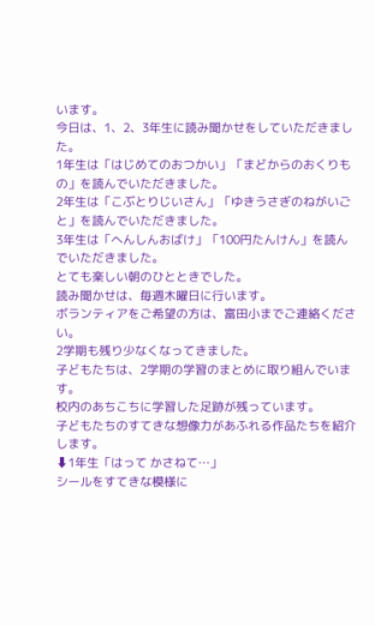います。
今日は、1、2、3年生に読み聞かせをしていただきました。
1年生は「はじめてのおつかい」「まどからのおくりもの」を読んでいただきました。
2年生は「こぶとりじいさん」「ゆきうさぎのねがいごと」を読んでいただきました。
3年生は「へんしんおばけ」「100円たんけん」を読んでいただきました。
とても楽しい朝のひとときでした。
読み聞かせは、毎週木曜日に行います。
ボランティアをご希望の方は、富田小までご連絡ください。
2学期も残り少なくなってきました。
子どもたちは、2学期の学習のまとめに取り組んでいます。
校内のあちこちに学習した足跡が残っています。
子どもたちのすてきな想像力があふれる作品たちを紹介します。
⬇1年生「はって かさねて…」
シールをすてきな模様に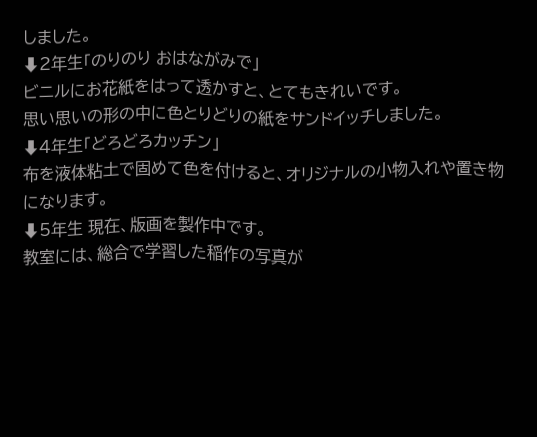しました。
⬇2年生「のりのり おはながみで」
ビニルにお花紙をはって透かすと、とてもきれいです。
思い思いの形の中に色とりどりの紙をサンドイッチしました。
⬇4年生「どろどろカッチン」
布を液体粘土で固めて色を付けると、オリジナルの小物入れや置き物になります。
⬇5年生 現在、版画を製作中です。
教室には、総合で学習した稲作の写真が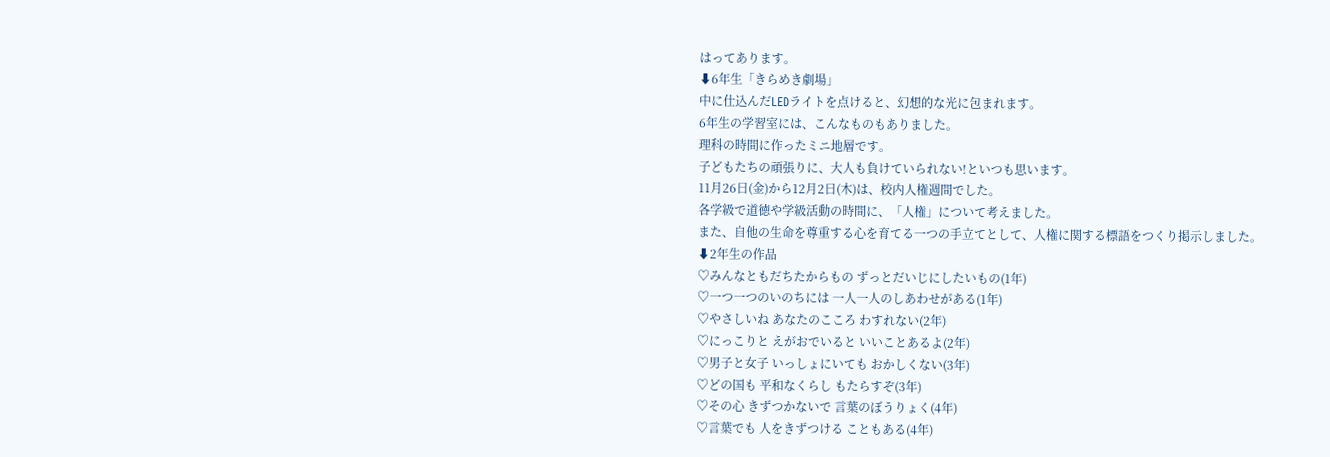はってあります。
⬇6年生「きらめき劇場」
中に仕込んだLEDライトを点けると、幻想的な光に包まれます。
6年生の学習室には、こんなものもありました。
理科の時間に作ったミニ地層です。
子どもたちの頑張りに、大人も負けていられない!といつも思います。
11月26日(金)から12月2日(木)は、校内人権週間でした。
各学級で道徳や学級活動の時間に、「人権」について考えました。
また、自他の生命を尊重する心を育てる一つの手立てとして、人権に関する標語をつくり掲示しました。
⬇2年生の作品
♡みんなともだちたからもの ずっとだいじにしたいもの(1年)
♡一つ一つのいのちには 一人一人のしあわせがある(1年)
♡やさしいね あなたのこころ わすれない(2年)
♡にっこりと えがおでいると いいことあるよ(2年)
♡男子と女子 いっしょにいても おかしくない(3年)
♡どの国も 平和なくらし もたらすぞ(3年)
♡その心 きずつかないで 言葉のぼうりょく(4年)
♡言葉でも 人をきずつける こともある(4年)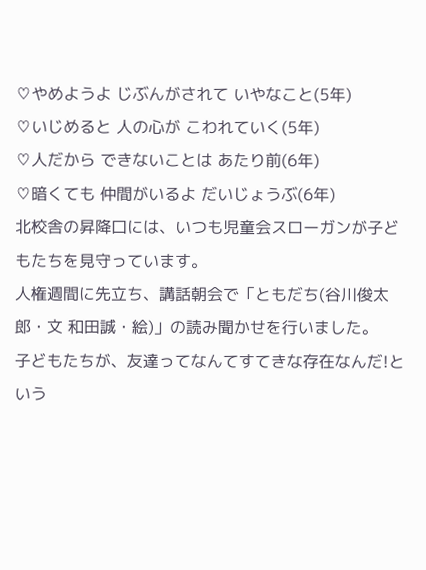♡やめようよ じぶんがされて いやなこと(5年)
♡いじめると 人の心が こわれていく(5年)
♡人だから できないことは あたり前(6年)
♡暗くても 仲間がいるよ だいじょうぶ(6年)
北校舎の昇降口には、いつも児童会スローガンが子どもたちを見守っています。
人権週間に先立ち、講話朝会で「ともだち(谷川俊太郎・文 和田誠・絵)」の読み聞かせを行いました。
子どもたちが、友達ってなんてすてきな存在なんだ!という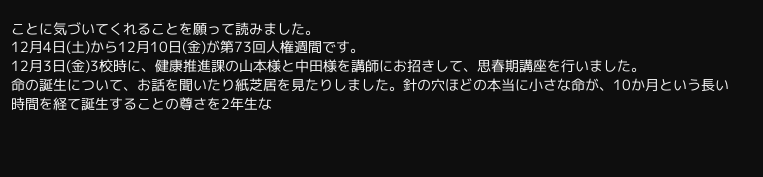ことに気づいてくれることを願って読みました。
12月4日(土)から12月10日(金)が第73回人権週間です。
12月3日(金)3校時に、健康推進課の山本様と中田様を講師にお招きして、思春期講座を行いました。
命の誕生について、お話を聞いたり紙芝居を見たりしました。針の穴ほどの本当に小さな命が、10か月という長い時間を経て誕生することの尊さを2年生な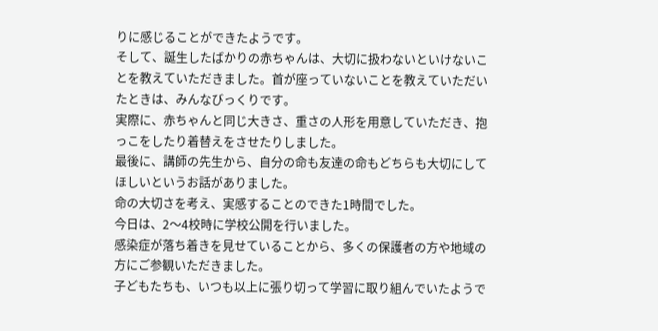りに感じることができたようです。
そして、誕生したばかりの赤ちゃんは、大切に扱わないといけないことを教えていただきました。首が座っていないことを教えていただいたときは、みんなびっくりです。
実際に、赤ちゃんと同じ大きさ、重さの人形を用意していただき、抱っこをしたり着替えをさせたりしました。
最後に、講師の先生から、自分の命も友達の命もどちらも大切にしてほしいというお話がありました。
命の大切さを考え、実感することのできた1時間でした。
今日は、2〜4校時に学校公開を行いました。
感染症が落ち着きを見せていることから、多くの保護者の方や地域の方にご参観いただきました。
子どもたちも、いつも以上に張り切って学習に取り組んでいたようで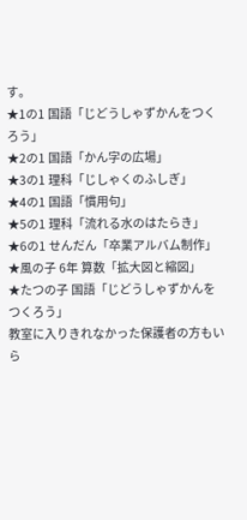す。
★1の1 国語「じどうしゃずかんをつくろう」
★2の1 国語「かん字の広場」
★3の1 理科「じしゃくのふしぎ」
★4の1 国語「慣用句」
★5の1 理科「流れる水のはたらき」
★6の1 せんだん「卒業アルバム制作」
★風の子 6年 算数「拡大図と縮図」
★たつの子 国語「じどうしゃずかんをつくろう」
教室に入りきれなかった保護者の方もいら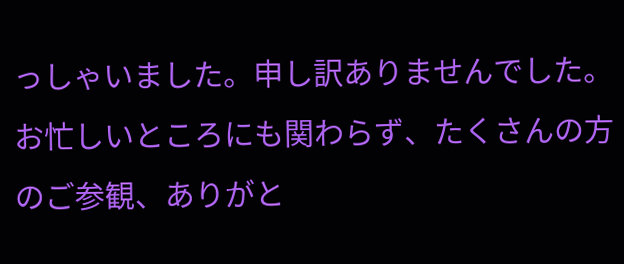っしゃいました。申し訳ありませんでした。
お忙しいところにも関わらず、たくさんの方のご参観、ありがと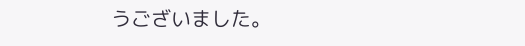うございました。